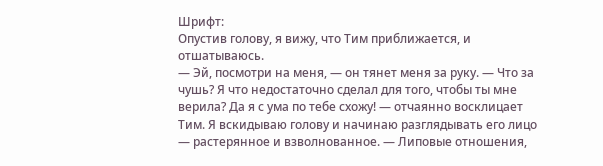Шрифт:
Опустив голову, я вижу, что Тим приближается, и отшатываюсь.
— Эй, посмотри на меня, — он тянет меня за руку. — Что за чушь? Я что недостаточно сделал для того, чтобы ты мне верила? Да я с ума по тебе схожу! — отчаянно восклицает Тим. Я вскидываю голову и начинаю разглядывать его лицо — растерянное и взволнованное. — Липовые отношения,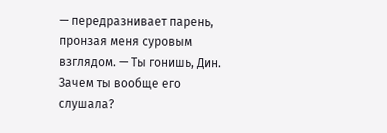— передразнивает парень, пронзая меня суровым взглядом. — Ты гонишь, Дин. Зачем ты вообще его слушала?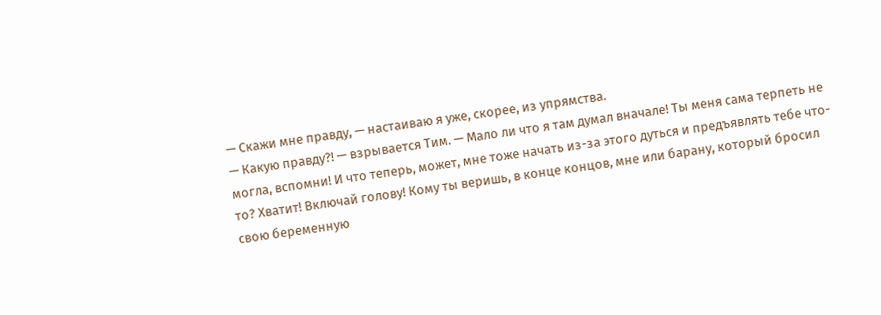— Скажи мне правду, — настаиваю я уже, скорее, из упрямства.
— Какую правду?! — взрывается Тим. — Мало ли что я там думал вначале! Ты меня сама терпеть не могла, вспомни! И что теперь, может, мне тоже начать из-за этого дуться и предъявлять тебе что-то? Хватит! Включай голову! Кому ты веришь, в конце концов, мне или барану, который бросил свою беременную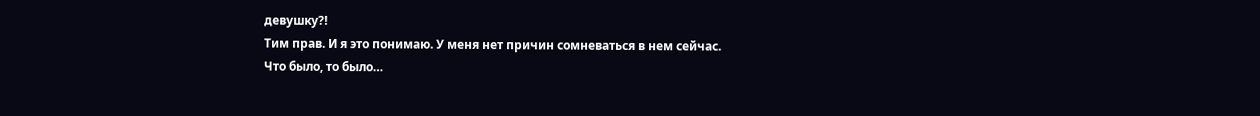девушку?!
Тим прав. И я это понимаю. У меня нет причин сомневаться в нем сейчас.
Что было, то было…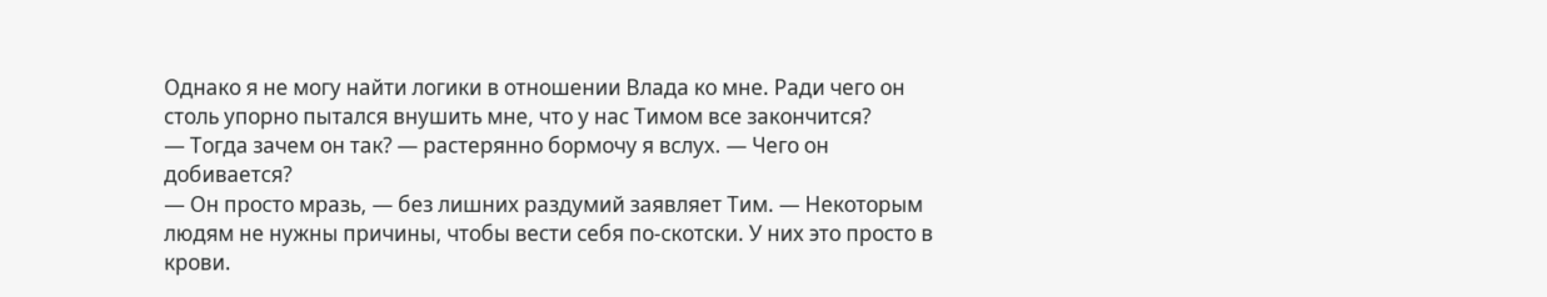Однако я не могу найти логики в отношении Влада ко мне. Ради чего он столь упорно пытался внушить мне, что у нас Тимом все закончится?
— Тогда зачем он так? — растерянно бормочу я вслух. — Чего он добивается?
— Он просто мразь, — без лишних раздумий заявляет Тим. — Некоторым людям не нужны причины, чтобы вести себя по-скотски. У них это просто в крови.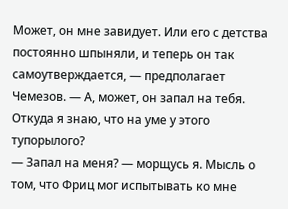Может, он мне завидует. Или его с детства постоянно шпыняли, и теперь он так самоутверждается, — предполагает Чемезов. — А, может, он запал на тебя. Откуда я знаю, что на уме у этого тупорылого?
— Запал на меня? — морщусь я. Мысль о том, что Фриц мог испытывать ко мне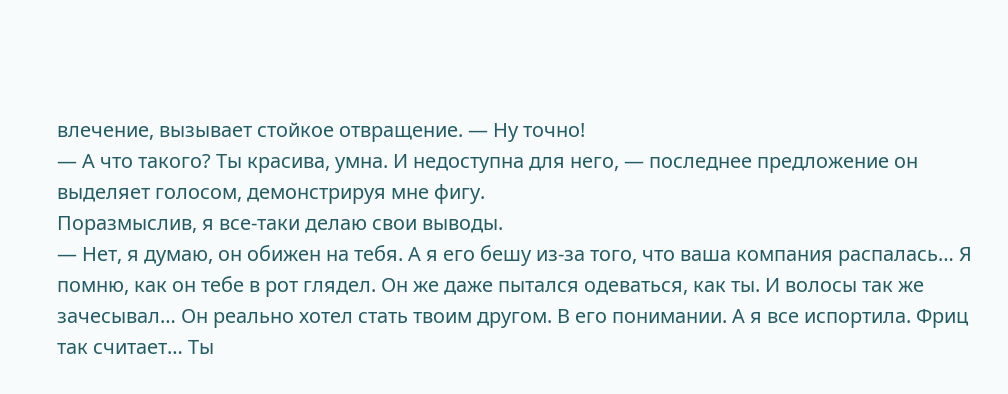влечение, вызывает стойкое отвращение. — Ну точно!
— А что такого? Ты красива, умна. И недоступна для него, — последнее предложение он выделяет голосом, демонстрируя мне фигу.
Поразмыслив, я все-таки делаю свои выводы.
— Нет, я думаю, он обижен на тебя. А я его бешу из-за того, что ваша компания распалась… Я помню, как он тебе в рот глядел. Он же даже пытался одеваться, как ты. И волосы так же зачесывал… Он реально хотел стать твоим другом. В его понимании. А я все испортила. Фриц так считает… Ты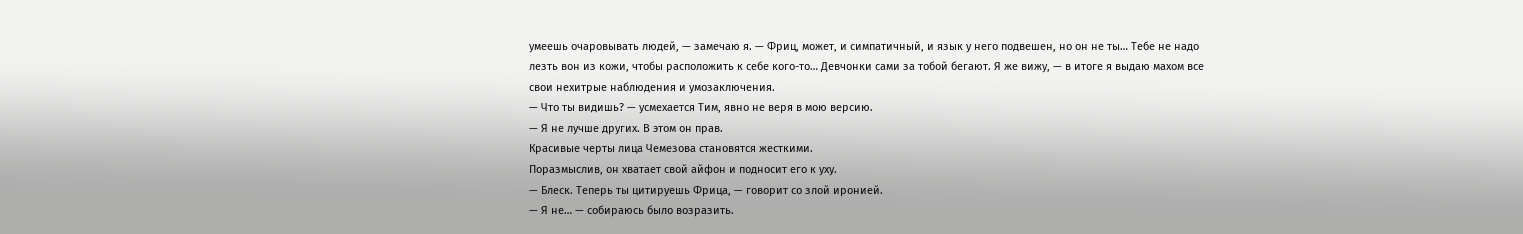умеешь очаровывать людей, — замечаю я. — Фриц, может, и симпатичный, и язык у него подвешен, но он не ты… Тебе не надо лезть вон из кожи, чтобы расположить к себе кого-то… Девчонки сами за тобой бегают. Я же вижу, — в итоге я выдаю махом все свои нехитрые наблюдения и умозаключения.
— Что ты видишь? — усмехается Тим, явно не веря в мою версию.
— Я не лучше других. В этом он прав.
Красивые черты лица Чемезова становятся жесткими.
Поразмыслив, он хватает свой айфон и подносит его к уху.
— Блеск. Теперь ты цитируешь Фрица, — говорит со злой иронией.
— Я не… — собираюсь было возразить.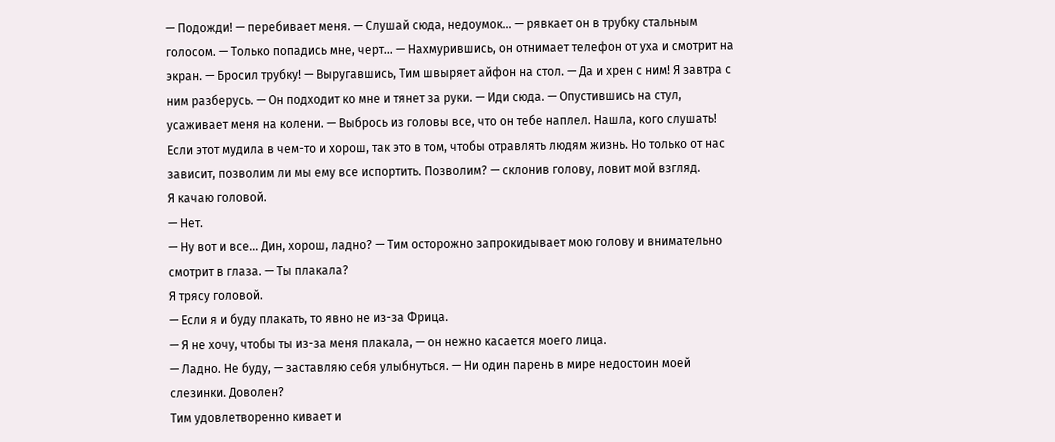— Подожди! — перебивает меня. — Слушай сюда, недоумок… — рявкает он в трубку стальным голосом. — Только попадись мне, черт… — Нахмурившись, он отнимает телефон от уха и смотрит на экран. — Бросил трубку! — Выругавшись, Тим швыряет айфон на стол. — Да и хрен с ним! Я завтра с ним разберусь. — Он подходит ко мне и тянет за руки. — Иди сюда. — Опустившись на стул, усаживает меня на колени. — Выбрось из головы все, что он тебе наплел. Нашла, кого слушать! Если этот мудила в чем-то и хорош, так это в том, чтобы отравлять людям жизнь. Но только от нас зависит, позволим ли мы ему все испортить. Позволим? — склонив голову, ловит мой взгляд.
Я качаю головой.
— Нет.
— Ну вот и все… Дин, хорош, ладно? — Тим осторожно запрокидывает мою голову и внимательно смотрит в глаза. — Ты плакала?
Я трясу головой.
— Если я и буду плакать, то явно не из-за Фрица.
— Я не хочу, чтобы ты из-за меня плакала, — он нежно касается моего лица.
— Ладно. Не буду, — заставляю себя улыбнуться. — Ни один парень в мире недостоин моей слезинки. Доволен?
Тим удовлетворенно кивает и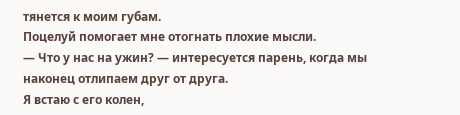тянется к моим губам.
Поцелуй помогает мне отогнать плохие мысли.
— Что у нас на ужин? — интересуется парень, когда мы наконец отлипаем друг от друга.
Я встаю с его колен,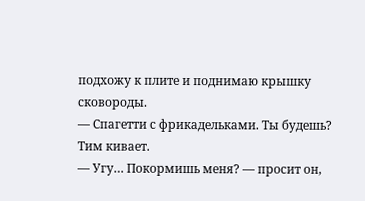подхожу к плите и поднимаю крышку сковороды.
— Спагетти с фрикадельками. Ты будешь?
Тим кивает.
— Угу… Покормишь меня? — просит он,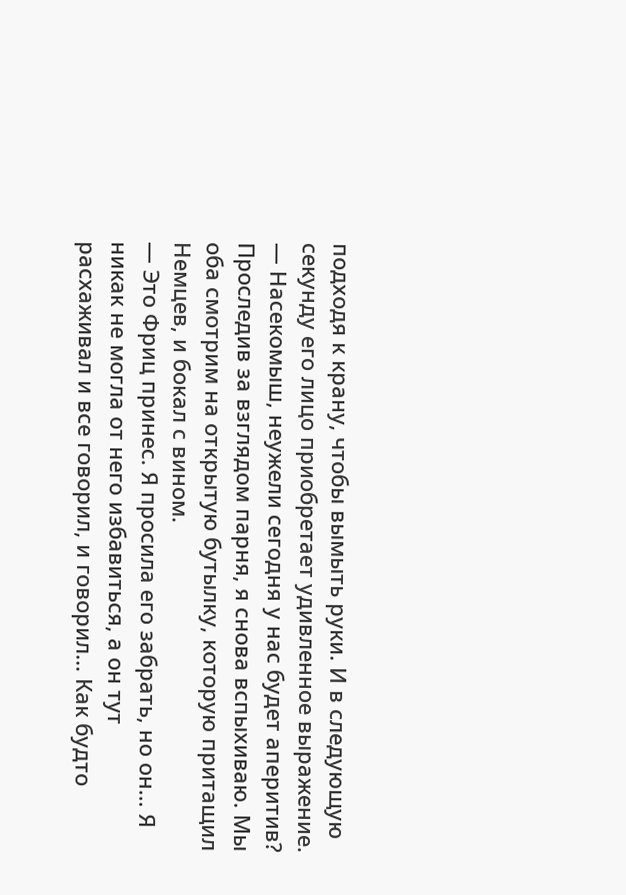подходя к крану, чтобы вымыть руки. И в следующую секунду его лицо приобретает удивленное выражение. — Насекомыш, неужели сегодня у нас будет аперитив?
Проследив за взглядом парня, я снова вспыхиваю. Мы оба смотрим на открытую бутылку, которую притащил Немцев, и бокал с вином.
— Это Фриц принес. Я просила его забрать, но он… Я никак не могла от него избавиться, а он тут расхаживал и все говорил, и говорил… Как будто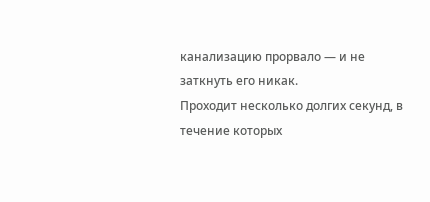канализацию прорвало — и не заткнуть его никак.
Проходит несколько долгих секунд, в течение которых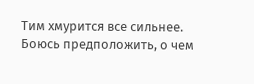Тим хмурится все сильнее.
Боюсь предположить, о чем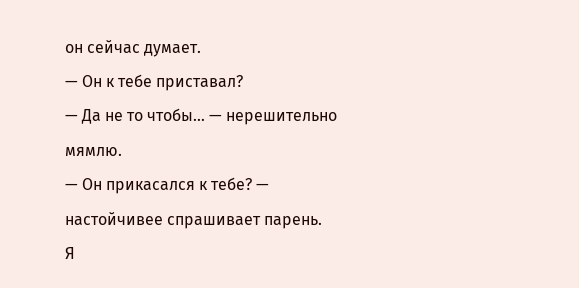он сейчас думает.
— Он к тебе приставал?
— Да не то чтобы… — нерешительно мямлю.
— Он прикасался к тебе? — настойчивее спрашивает парень.
Я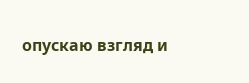опускаю взгляд и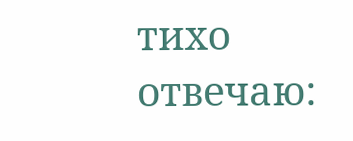тихо отвечаю: